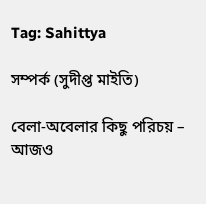Tag: Sahittya

সম্পর্ক (সুদীপ্ত মাইতি)

বেলা-অবেলার কিছু পরিচয় –
আজও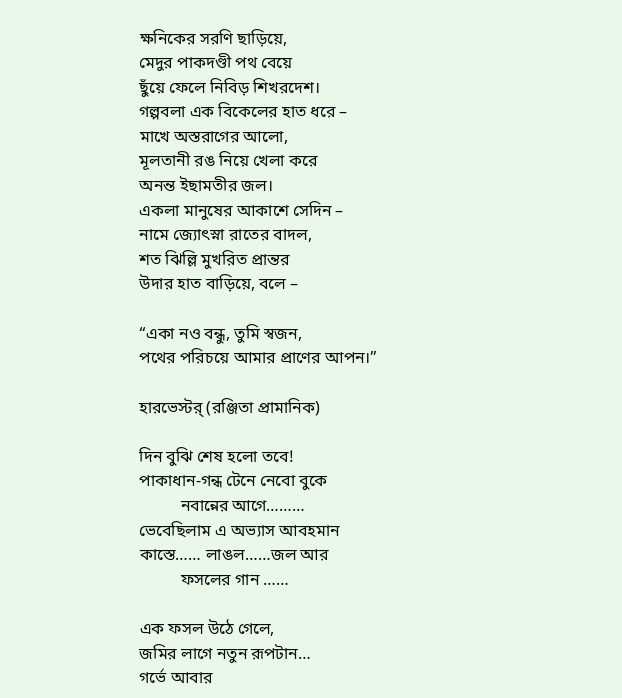ক্ষনিকের সরণি ছাড়িয়ে,
মেদুর পাকদণ্ডী পথ বেয়ে
ছুঁয়ে ফেলে নিবিড় শিখরদেশ।
গল্পবলা এক বিকেলের হাত ধরে –
মাখে অস্তরাগের আলো,
মূলতানী রঙ নিয়ে খেলা করে
অনন্ত ইছামতীর জল।
একলা মানুষের আকাশে সেদিন –
নামে জ্যোৎস্না রাতের বাদল,
শত ঝিল্লি মুখরিত প্রান্তর
উদার হাত বাড়িয়ে, বলে –

“একা নও বন্ধু, তুমি স্বজন,
পথের পরিচয়ে আমার প্রাণের আপন।”

হারভেস্টর্ (রঞ্জিতা প্রামানিক)

দিন বুঝি শেষ হলো তবে!
পাকাধান-গন্ধ টেনে নেবো বুকে
          নবান্নের আগে………
ভেবেছিলাম এ অভ্যাস আবহমান
কাস্তে…… লাঙল……জল আর
          ফসলের গান ……

এক ফসল উঠে গেলে,
জমির লাগে নতুন রূপটান…
গর্ভে আবার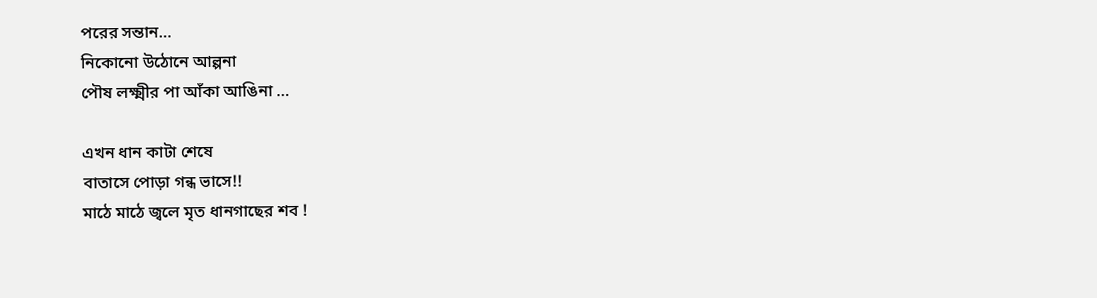পরের সন্তান…
নিকোনো উঠোনে আল্পনা
পৌষ লক্ষ্মীর পা আঁকা আঙিনা …

এখন ধান কাটা শেষে
বাতাসে পোড়া গন্ধ ভাসে!!
মাঠে মাঠে জ্বলে মৃত ধানগাছের শব !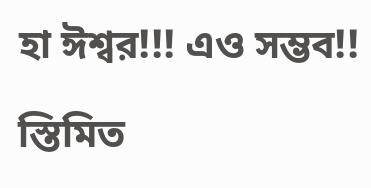হা ঈশ্বর!!! এও সম্ভব!!

স্তিমিত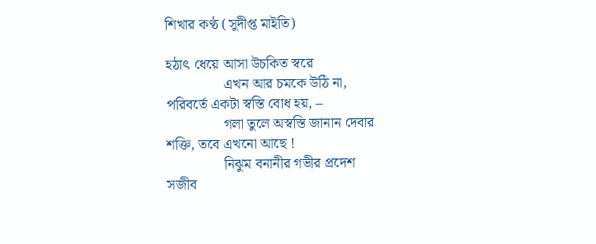শিখার কণ্ঠ (সুদীপ্ত মাইতি)

হঠাৎ ধেয়ে আসা উচকিত স্বরে
                এখন আর চমকে উঠি না,
পরিবর্তে একটা স্বস্তি বোধ হয়, –
                গলা তুলে অস্বস্তি জানান দেবার
শক্তি, তবে এখনো আছে !
                নিঝুম বনানীর গভীর প্রদেশ
সজীব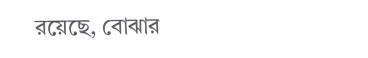রয়েছে, বোঝার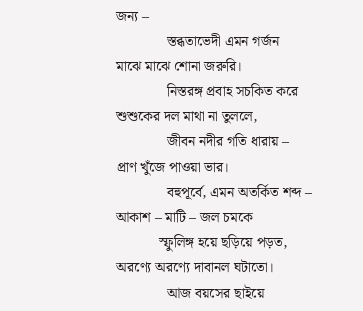জন্য –
              স্তব্ধতাভেদী এমন গর্জন
মাঝে মাঝে শোনা জরুরি।
              নিস্তরঙ্গ প্রবাহ সচকিত করে
শুশুকের দল মাথা না তুললে,
              জীবন নদীর গতি ধারায় –
প্রাণ খুঁজে পাওয়া ভার।
              বহুপূর্বে, এমন অতর্কিত শব্দ –
আকাশ – মাটি – জল চমকে
            স্ফুলিঙ্গ হয়ে ছড়িয়ে পড়ত,
অরণ্যে অরণ্যে দাবানল ঘটাতো।
              আজ বয়সের ছাইয়ে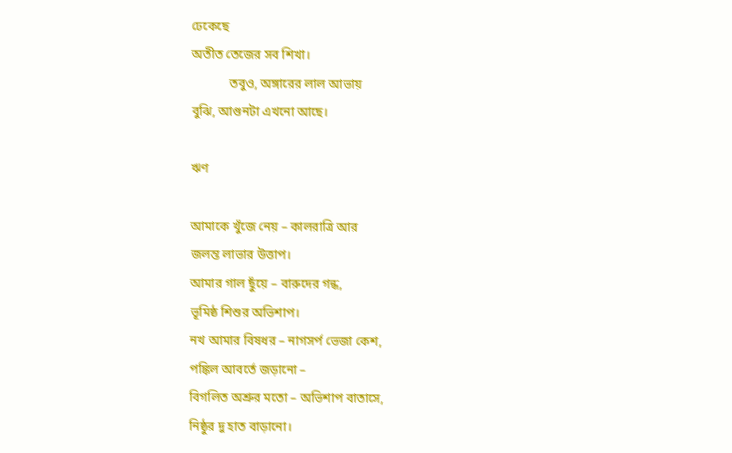ঢেকেছে
অতীত তেজের সব শিখা।
            তবুও, অঙ্গারের লাল আভায়
বুঝি, আগুনটা এখনো আছে।

ঋণ

আমাকে খুঁজে নেয় – কালরাত্রি আর
জলন্ত লাভার উত্তাপ।
আমার গাল ছুঁয়ে – বারুদের গন্ধ,
ভূমিষ্ঠ শিশুর অভিশাপ।
নখ আমার বিষধর – নাগসর্প ভেজা কেশ,
পঙ্কিল আবর্তে জড়ানো –
বিগলিত অশ্রুর মতো – অভিশাপ বাতাসে,
নিষ্ঠুর দু হাত বাড়ানো।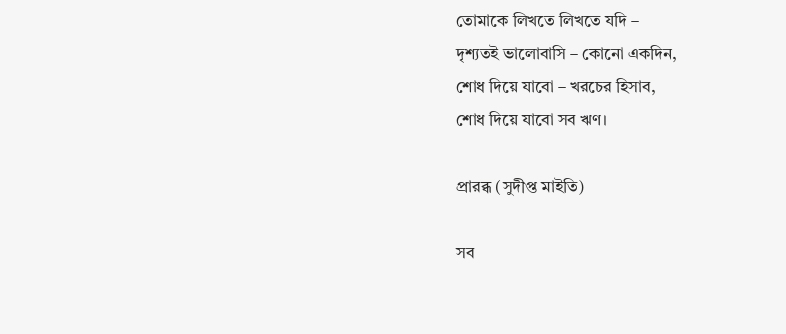তোমাকে লিখতে লিখতে যদি –
দৃশ্যতই ভালোবাসি – কোনো একদিন,
শোধ দিয়ে যাবো – খরচের হিসাব,
শোধ দিয়ে যাবো সব ঋণ।

প্রারব্ধ (সুদীপ্ত মাইতি)

সব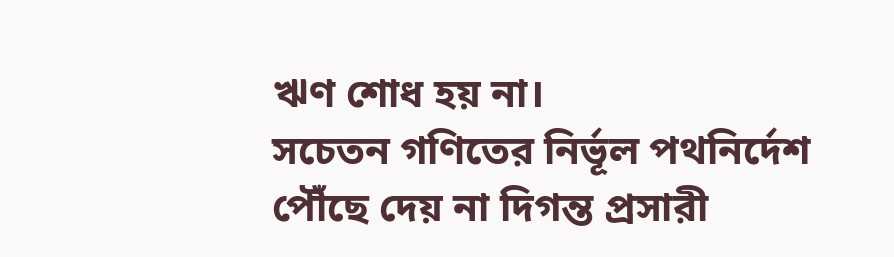ঋণ শোধ হয় না।
সচেতন গণিতের নির্ভূল পথনির্দেশ
পৌঁছে দেয় না দিগন্ত প্রসারী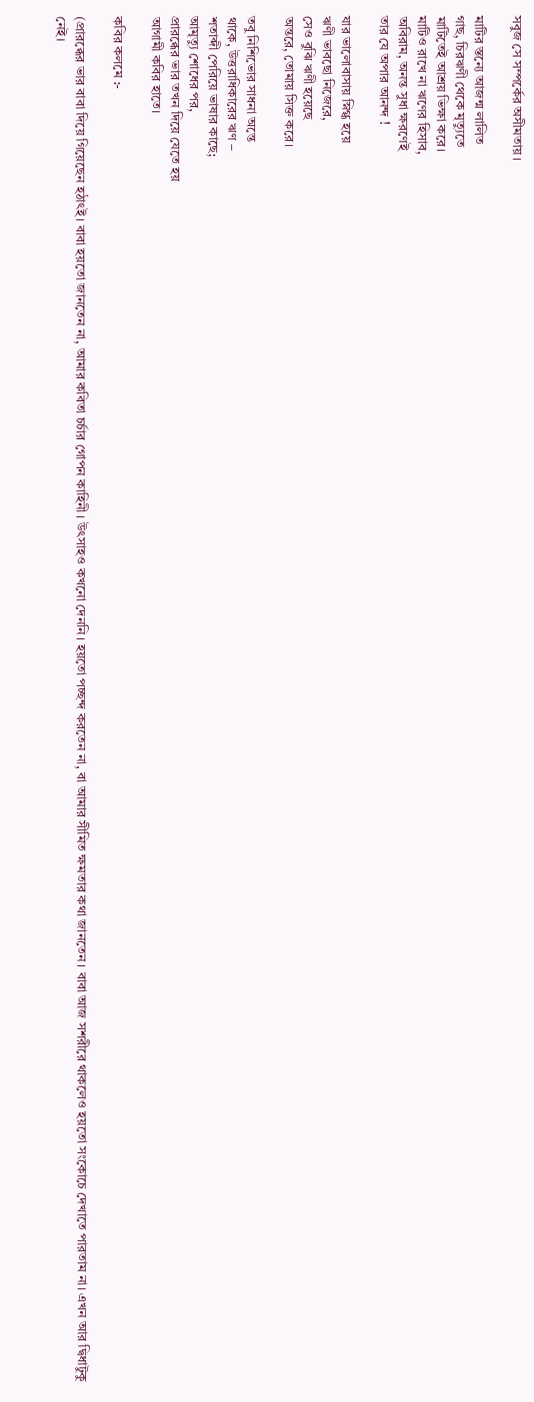সবুজ সে সম্পর্কের অসীমতায়।

মাটির স্তন্যে আজন্ম লালিত
গাছ, চিরঋণী থেকে মৃত্যুতে
মাটিতেই আশ্রয় ভিক্ষা করে।
মাটিও রাখে না ঋণের হিসাব,
অবিরাম, অনন্ত সুধা ক্ষরণেই
তার যে অপার আনন্দ !

যার ভালোবাসায় স্নিগ্ধ হয়ে
ঋণী ভাবছো নিজেরে,
সেও বুঝি ঋণী হয়েছে
অন্তরে, তোমায় সিক্ত করে।

তবু নিশিভোর সাধনা অন্তে
থাকে, উত্তরাধিকারের ঋণ –
শতাব্দী পেরিয়ে ভাষার কাছে;
আমৃত্যু শোধের পর,
প্রারব্ধের ভার তখন দিয়ে যেতে হয়
আগামী কবির হাতে।

কবির কলমে :-

(প্রারব্ধের ভার বাবা দিয়ে গিয়েছেন হঠাৎই। বাবা হয়তো জানতেন না, আমার কবিতা চর্চার গোপন কাহিনী। উৎসাহও কখনো দেননি। হয়তো পচ্ছন্দ করতেন না, বা আমার সীমিত ক্ষমতার কথা জানতেন। বাবা আজ সশরীরে থাকলেও হয়তো সংকোচে দেখাতে পারতাম না। এখন আর দ্বিধাটুকু নেই।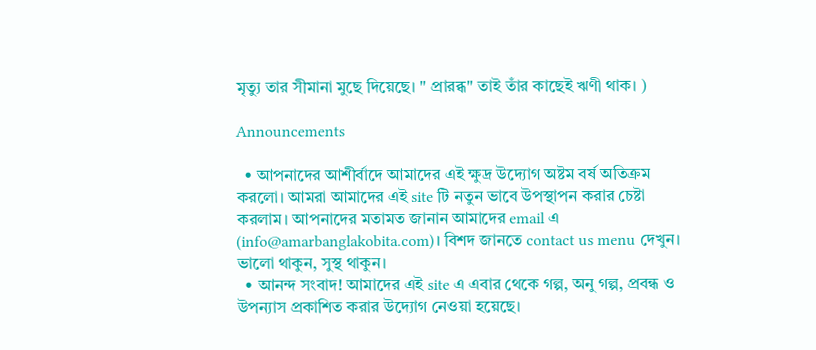মৃত্যু তার সীমানা মুছে দিয়েছে। " প্রারব্ধ" তাই তাঁর কাছেই ঋণী থাক। )

Announcements

  • আপনাদের আশীর্বাদে আমাদের এই ক্ষুদ্র উদ্যোগ অষ্টম বর্ষ অতিক্রম করলো। আমরা আমাদের এই site টি নতুন ভাবে উপস্থাপন করার চেষ্টা করলাম। আপনাদের মতামত জানান আমাদের email এ (info@amarbanglakobita.com)। বিশদ জানতে contact us menu দেখুন। ভালো থাকুন, সুস্থ থাকুন।
  • আনন্দ সংবাদ! আমাদের এই site এ এবার থেকে গল্প, অনু গল্প, প্রবন্ধ ও উপন্যাস প্রকাশিত করার উদ্যোগ নেওয়া হয়েছে।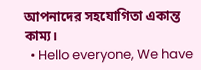আপনাদের সহযোগিতা একান্ত কাম্য।
  • Hello everyone, We have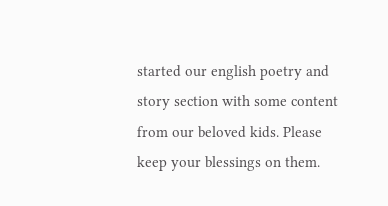started our english poetry and story section with some content from our beloved kids. Please keep your blessings on them.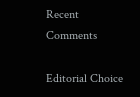Recent Comments

Editorial Choice